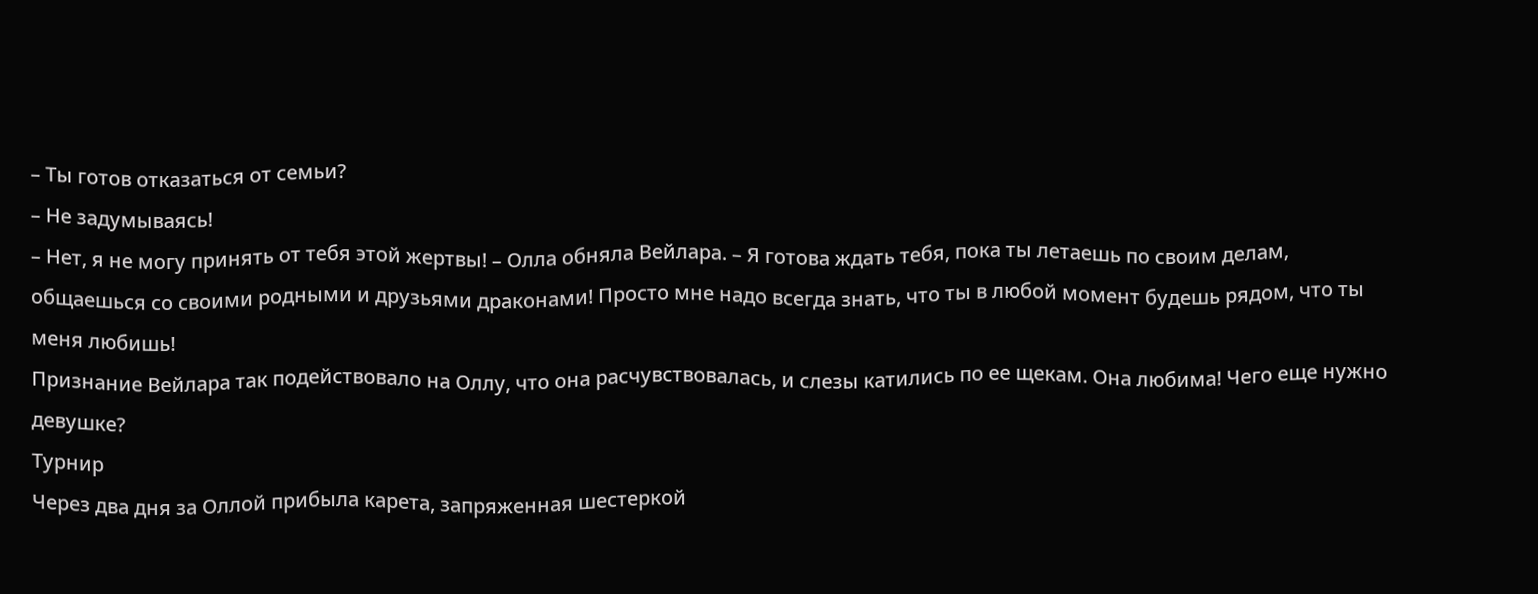– Ты готов отказаться от семьи?
– Не задумываясь!
– Нет, я не могу принять от тебя этой жертвы! – Олла обняла Вейлара. – Я готова ждать тебя, пока ты летаешь по своим делам, общаешься со своими родными и друзьями драконами! Просто мне надо всегда знать, что ты в любой момент будешь рядом, что ты меня любишь!
Признание Вейлара так подействовало на Оллу, что она расчувствовалась, и слезы катились по ее щекам. Она любима! Чего еще нужно девушке?
Турнир
Через два дня за Оллой прибыла карета, запряженная шестеркой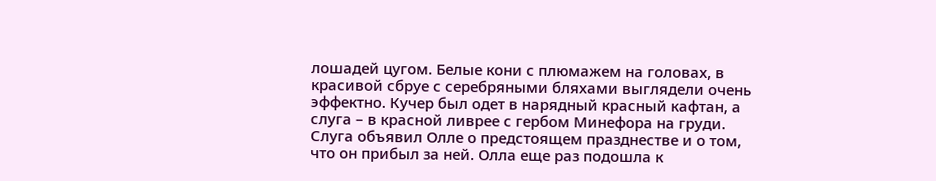лошадей цугом. Белые кони с плюмажем на головах, в красивой сбруе с серебряными бляхами выглядели очень эффектно. Кучер был одет в нарядный красный кафтан, а слуга – в красной ливрее с гербом Минефора на груди. Слуга объявил Олле о предстоящем празднестве и о том, что он прибыл за ней. Олла еще раз подошла к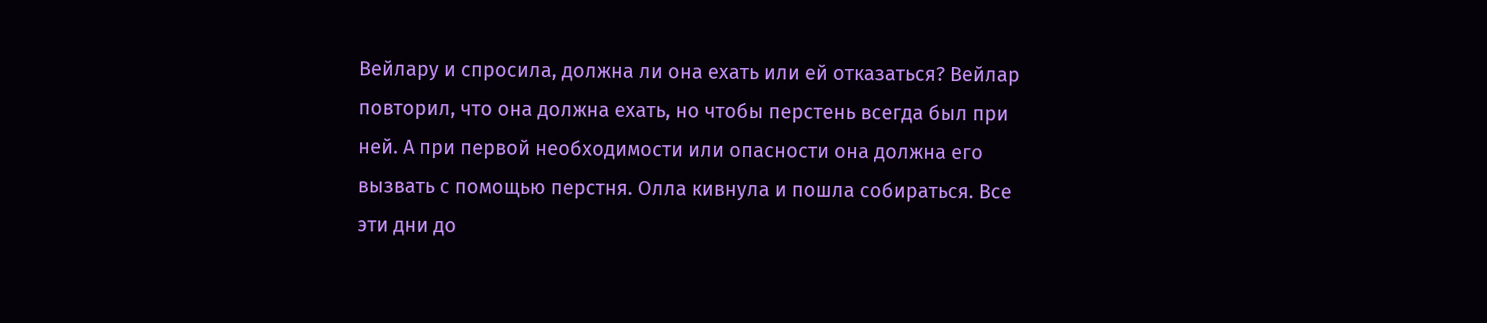Вейлару и спросила, должна ли она ехать или ей отказаться? Вейлар повторил, что она должна ехать, но чтобы перстень всегда был при ней. А при первой необходимости или опасности она должна его вызвать с помощью перстня. Олла кивнула и пошла собираться. Все эти дни до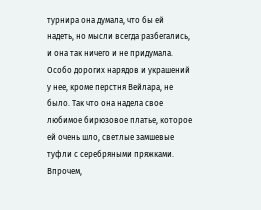турнира она думала, что бы ей надеть, но мысли всегда разбегались, и она так ничего и не придумала. Особо дорогих нарядов и украшений у нее, кроме перстня Вейлара, не было. Так что она надела свое любимое бирюзовое платье, которое ей очень шло, светлые замшевые туфли с серебряными пряжками. Впрочем,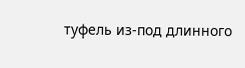туфель из-под длинного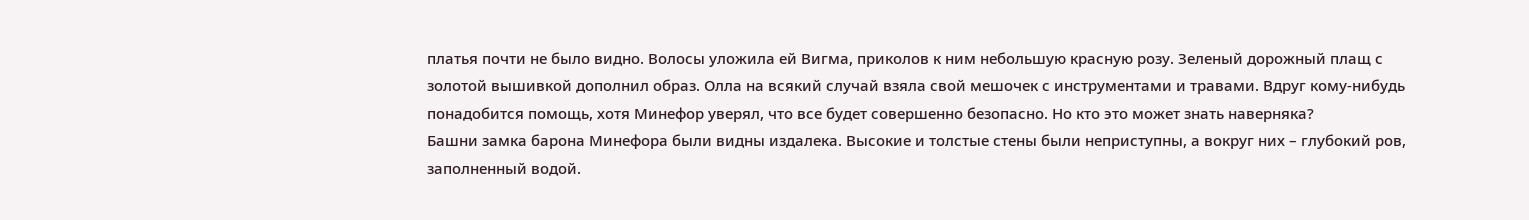платья почти не было видно. Волосы уложила ей Вигма, приколов к ним небольшую красную розу. Зеленый дорожный плащ с золотой вышивкой дополнил образ. Олла на всякий случай взяла свой мешочек с инструментами и травами. Вдруг кому-нибудь понадобится помощь, хотя Минефор уверял, что все будет совершенно безопасно. Но кто это может знать наверняка?
Башни замка барона Минефора были видны издалека. Высокие и толстые стены были неприступны, а вокруг них – глубокий ров, заполненный водой.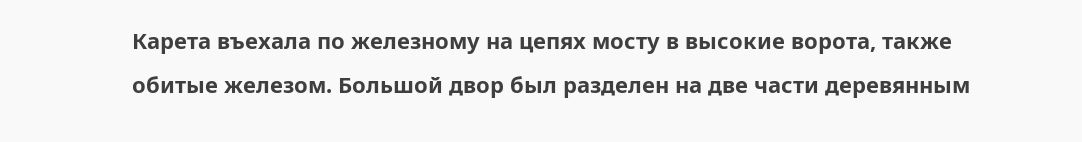Карета въехала по железному на цепях мосту в высокие ворота, также обитые железом. Большой двор был разделен на две части деревянным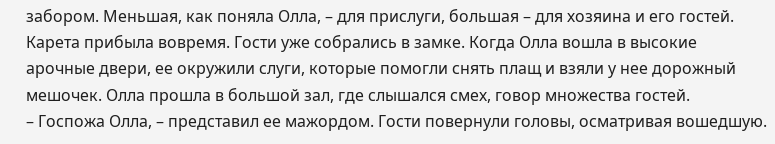забором. Меньшая, как поняла Олла, – для прислуги, большая – для хозяина и его гостей.
Карета прибыла вовремя. Гости уже собрались в замке. Когда Олла вошла в высокие арочные двери, ее окружили слуги, которые помогли снять плащ и взяли у нее дорожный мешочек. Олла прошла в большой зал, где слышался смех, говор множества гостей.
– Госпожа Олла, – представил ее мажордом. Гости повернули головы, осматривая вошедшую.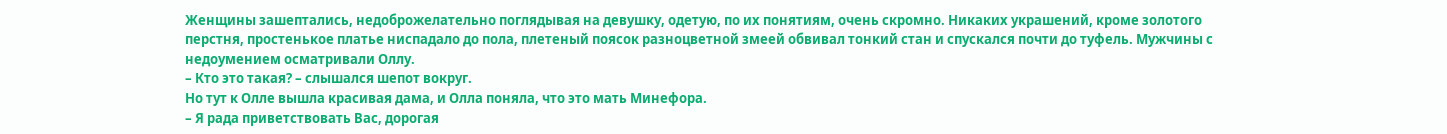Женщины зашептались, недоброжелательно поглядывая на девушку, одетую, по их понятиям, очень скромно. Никаких украшений, кроме золотого перстня, простенькое платье ниспадало до пола, плетеный поясок разноцветной змеей обвивал тонкий стан и спускался почти до туфель. Мужчины с недоумением осматривали Оллу.
– Кто это такая? – слышался шепот вокруг.
Но тут к Олле вышла красивая дама, и Олла поняла, что это мать Минефора.
– Я рада приветствовать Вас, дорогая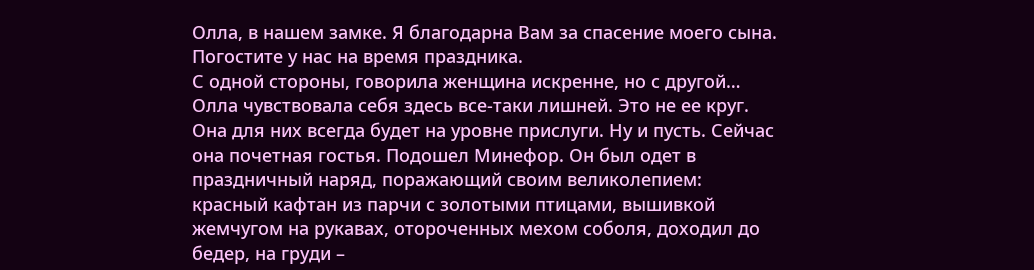Олла, в нашем замке. Я благодарна Вам за спасение моего сына. Погостите у нас на время праздника.
С одной стороны, говорила женщина искренне, но с другой… Олла чувствовала себя здесь все-таки лишней. Это не ее круг. Она для них всегда будет на уровне прислуги. Ну и пусть. Сейчас она почетная гостья. Подошел Минефор. Он был одет в праздничный наряд, поражающий своим великолепием: красный кафтан из парчи с золотыми птицами, вышивкой жемчугом на рукавах, отороченных мехом соболя, доходил до бедер, на груди –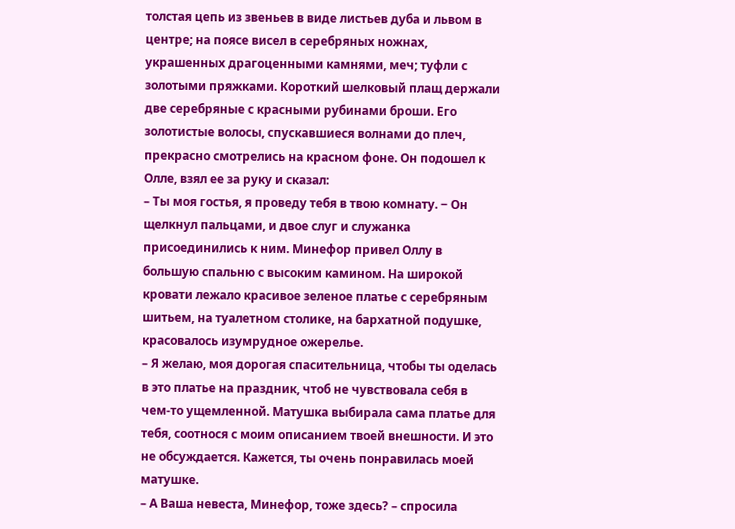толстая цепь из звеньев в виде листьев дуба и львом в центре; на поясе висел в серебряных ножнах, украшенных драгоценными камнями, меч; туфли с золотыми пряжками. Короткий шелковый плащ держали две серебряные с красными рубинами броши. Его золотистые волосы, спускавшиеся волнами до плеч, прекрасно смотрелись на красном фоне. Он подошел к Олле, взял ее за руку и сказал:
– Ты моя гостья, я проведу тебя в твою комнату. ‒ Он щелкнул пальцами, и двое слуг и служанка присоединились к ним. Минефор привел Оллу в большую спальню с высоким камином. На широкой кровати лежало красивое зеленое платье с серебряным шитьем, на туалетном столике, на бархатной подушке, красовалось изумрудное ожерелье.
– Я желаю, моя дорогая спасительница, чтобы ты оделась в это платье на праздник, чтоб не чувствовала себя в чем-то ущемленной. Матушка выбирала сама платье для тебя, соотнося с моим описанием твоей внешности. И это не обсуждается. Кажется, ты очень понравилась моей матушке.
– А Ваша невеста, Минефор, тоже здесь? – спросила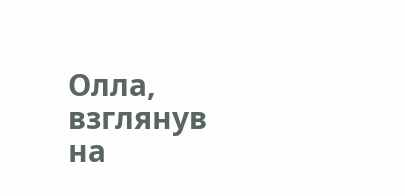Олла, взглянув на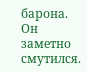барона. Он заметно смутился.